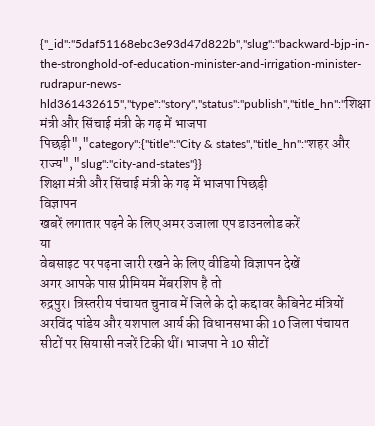{"_id":"5daf51168ebc3e93d47d822b","slug":"backward-bjp-in-the-stronghold-of-education-minister-and-irrigation-minister-rudrapur-news-hld361432615","type":"story","status":"publish","title_hn":"शिक्षा मंत्री और सिंचाई मंत्री के गढ़ में भाजपा पिछड़ी","category":{"title":"City & states","title_hn":"शहर और राज्य","slug":"city-and-states"}}
शिक्षा मंत्री और सिंचाई मंत्री के गढ़ में भाजपा पिछड़ी
विज्ञापन
खबरें लगातार पढ़ने के लिए अमर उजाला एप डाउनलोड करें
या
वेबसाइट पर पढ़ना जारी रखने के लिए वीडियो विज्ञापन देखें
अगर आपके पास प्रीमियम मेंबरशिप है तो
रुद्रपुर। त्रिस्तरीय पंचायत चुनाव में जिले के दो कद्दावर कैबिनेट मंत्रियों अरविंद पांडेय और यशपाल आर्य की विधानसभा की 10 जिला पंचायत सीटों पर सियासी नजरें टिकी थीं। भाजपा ने 10 सीटों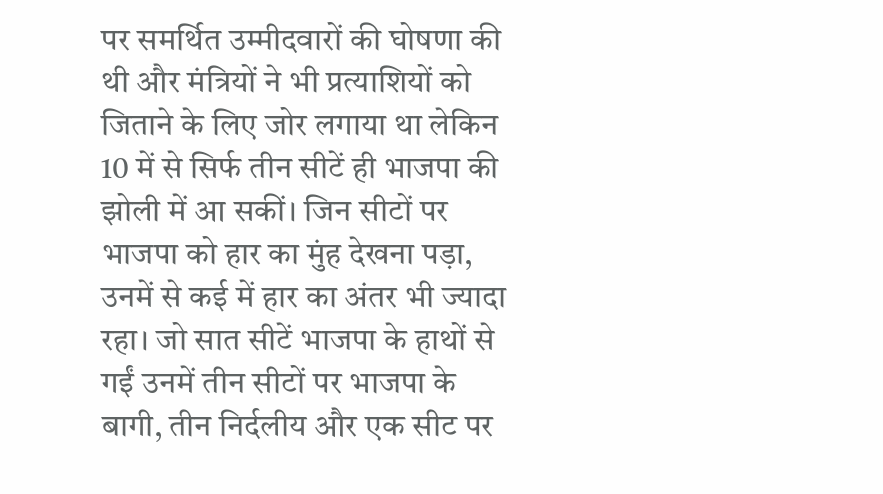पर समर्थित उम्मीदवारों की घोषणा की थी और मंत्रियों ने भी प्रत्याशियों को जिताने के लिए जोर लगाया था लेकिन 10 में से सिर्फ तीन सीटें ही भाजपा की झोली में आ सकीं। जिन सीटों पर भाजपा को हार का मुंह देखना पड़ा, उनमें से कई में हार का अंतर भी ज्यादा रहा। जो सात सीटें भाजपा के हाथों से गईं उनमें तीन सीटों पर भाजपा के बागी, तीन निर्दलीय और एक सीट पर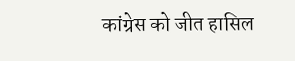कांग्रेस को जीत हासिल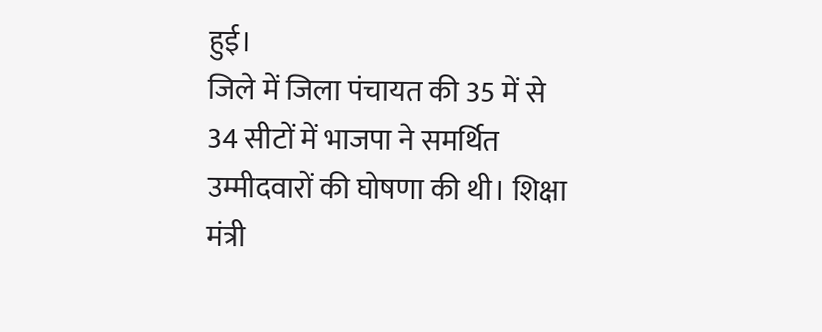हुई।
जिले में जिला पंचायत की 35 में से 34 सीटों में भाजपा ने समर्थित उम्मीदवारों की घोषणा की थी। शिक्षा मंत्री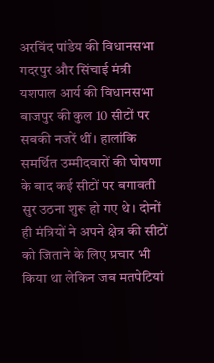अरविंद पांडेय की विधानसभा गदरपुर और सिंचाई मंत्री यशपाल आर्य की विधानसभा बाजपुर की कुल 10 सीटों पर सबकी नजरें थीं। हालांकि समर्थित उम्मीदवारों की घोषणा के बाद कई सीटों पर बगावती सुर उठना शुरू हो गए थे। दोनों ही मंत्रियों ने अपने क्षेत्र की सीटों को जिताने के लिए प्रचार भी किया था लेकिन जब मतपेटियां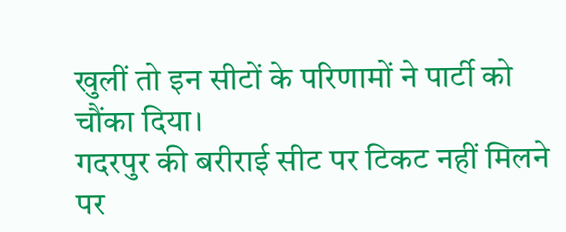खुलीं तो इन सीटों के परिणामों ने पार्टी को चौंका दिया।
गदरपुर की बरीराई सीट पर टिकट नहीं मिलने पर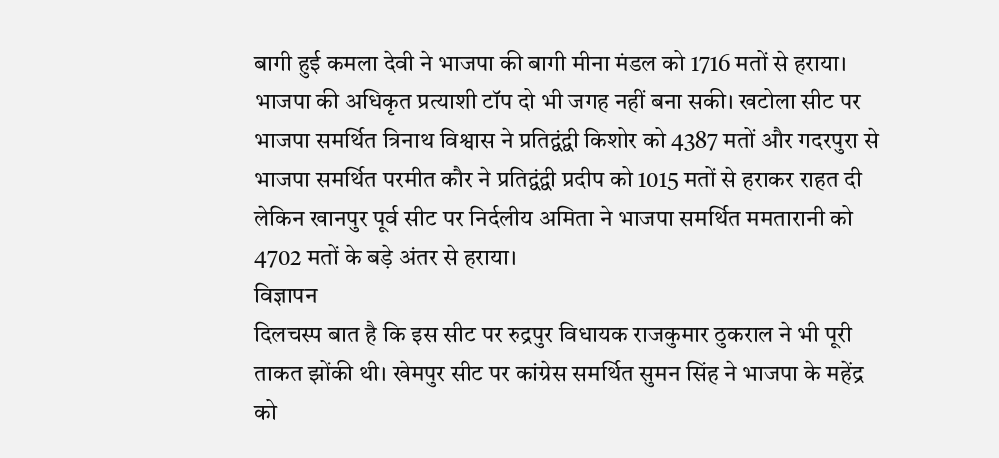बागी हुई कमला देवी ने भाजपा की बागी मीना मंडल को 1716 मतों से हराया। भाजपा की अधिकृत प्रत्याशी टॉप दो भी जगह नहीं बना सकी। खटोला सीट पर भाजपा समर्थित त्रिनाथ विश्वास ने प्रतिद्वंद्वी किशोर को 4387 मतों और गदरपुरा से भाजपा समर्थित परमीत कौर ने प्रतिद्वंद्वी प्रदीप को 1015 मतों से हराकर राहत दी लेकिन खानपुर पूर्व सीट पर निर्दलीय अमिता ने भाजपा समर्थित ममतारानी को 4702 मतों के बड़े अंतर से हराया।
विज्ञापन
दिलचस्प बात है कि इस सीट पर रुद्रपुर विधायक राजकुमार ठुकराल ने भी पूरी ताकत झोंकी थी। खेमपुर सीट पर कांग्रेस समर्थित सुमन सिंह ने भाजपा के महेंद्र को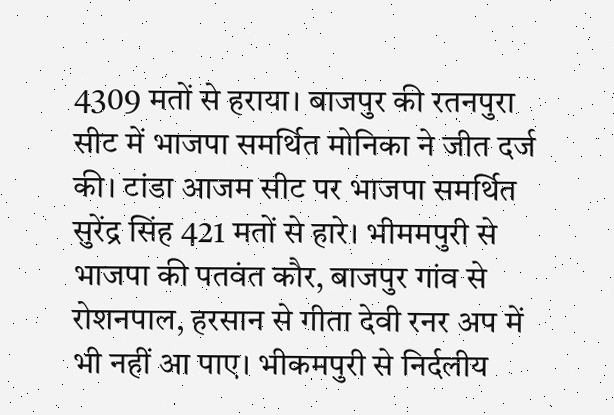4309 मतों से हराया। बाजपुर की रतनपुरा सीट में भाजपा समर्थित मोनिका ने जीत दर्ज की। टांडा आजम सीट पर भाजपा समर्थित सुरेंद्र सिंह 421 मतों से हारे। भीममपुरी से भाजपा की पतवंत कौर, बाजपुर गांव से रोशनपाल, हरसान से गीता देवी रनर अप में भी नहीं आ पाए। भीकमपुरी से निर्दलीय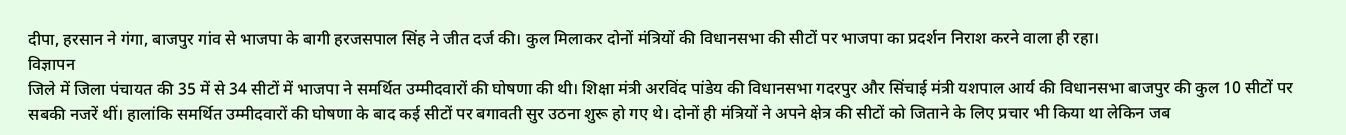दीपा, हरसान ने गंगा, बाजपुर गांव से भाजपा के बागी हरजसपाल सिंह ने जीत दर्ज की। कुल मिलाकर दोनों मंत्रियों की विधानसभा की सीटों पर भाजपा का प्रदर्शन निराश करने वाला ही रहा।
विज्ञापन
जिले में जिला पंचायत की 35 में से 34 सीटों में भाजपा ने समर्थित उम्मीदवारों की घोषणा की थी। शिक्षा मंत्री अरविंद पांडेय की विधानसभा गदरपुर और सिंचाई मंत्री यशपाल आर्य की विधानसभा बाजपुर की कुल 10 सीटों पर सबकी नजरें थीं। हालांकि समर्थित उम्मीदवारों की घोषणा के बाद कई सीटों पर बगावती सुर उठना शुरू हो गए थे। दोनों ही मंत्रियों ने अपने क्षेत्र की सीटों को जिताने के लिए प्रचार भी किया था लेकिन जब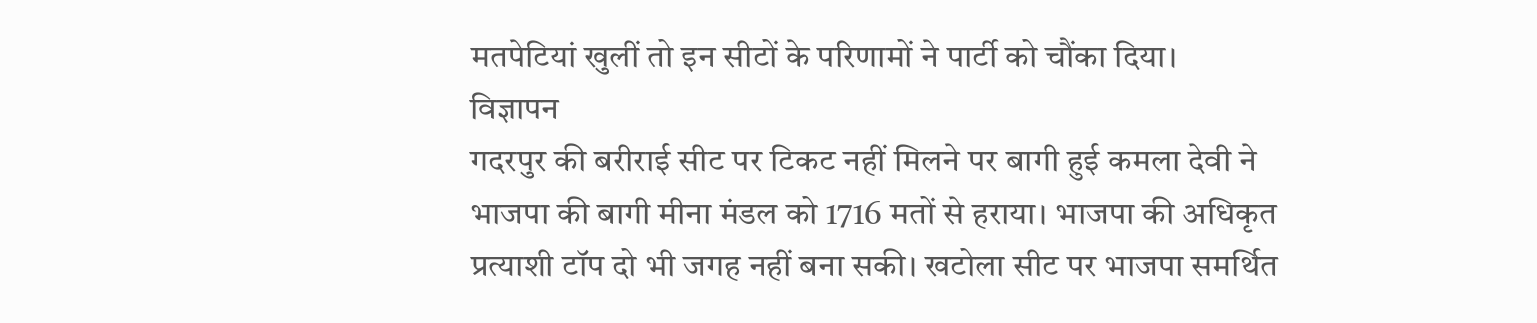मतपेटियां खुलीं तो इन सीटों के परिणामों ने पार्टी को चौंका दिया।
विज्ञापन
गदरपुर की बरीराई सीट पर टिकट नहीं मिलने पर बागी हुई कमला देवी ने भाजपा की बागी मीना मंडल को 1716 मतों से हराया। भाजपा की अधिकृत प्रत्याशी टॉप दो भी जगह नहीं बना सकी। खटोला सीट पर भाजपा समर्थित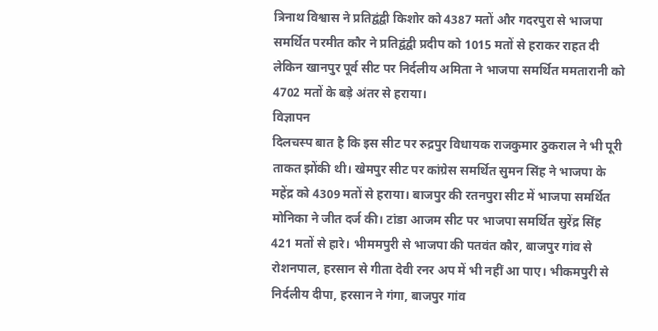त्रिनाथ विश्वास ने प्रतिद्वंद्वी किशोर को 4387 मतों और गदरपुरा से भाजपा समर्थित परमीत कौर ने प्रतिद्वंद्वी प्रदीप को 1015 मतों से हराकर राहत दी लेकिन खानपुर पूर्व सीट पर निर्दलीय अमिता ने भाजपा समर्थित ममतारानी को 4702 मतों के बड़े अंतर से हराया।
विज्ञापन
दिलचस्प बात है कि इस सीट पर रुद्रपुर विधायक राजकुमार ठुकराल ने भी पूरी ताकत झोंकी थी। खेमपुर सीट पर कांग्रेस समर्थित सुमन सिंह ने भाजपा के महेंद्र को 4309 मतों से हराया। बाजपुर की रतनपुरा सीट में भाजपा समर्थित मोनिका ने जीत दर्ज की। टांडा आजम सीट पर भाजपा समर्थित सुरेंद्र सिंह 421 मतों से हारे। भीममपुरी से भाजपा की पतवंत कौर, बाजपुर गांव से रोशनपाल, हरसान से गीता देवी रनर अप में भी नहीं आ पाए। भीकमपुरी से निर्दलीय दीपा, हरसान ने गंगा, बाजपुर गांव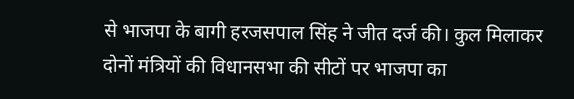से भाजपा के बागी हरजसपाल सिंह ने जीत दर्ज की। कुल मिलाकर दोनों मंत्रियों की विधानसभा की सीटों पर भाजपा का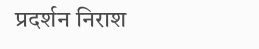प्रदर्शन निराश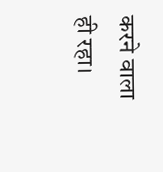करने वाला ही रहा।